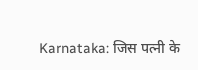Karnataka: जिस पत्नी के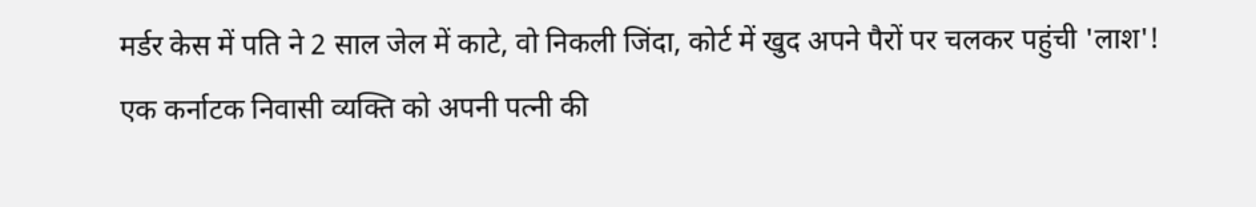मर्डर केस में पति ने 2 साल जेल में काटे, वो निकली जिंदा, कोर्ट में खुद अपने पैरों पर चलकर पहुंची 'लाश'!
एक कर्नाटक निवासी व्यक्ति को अपनी पत्नी की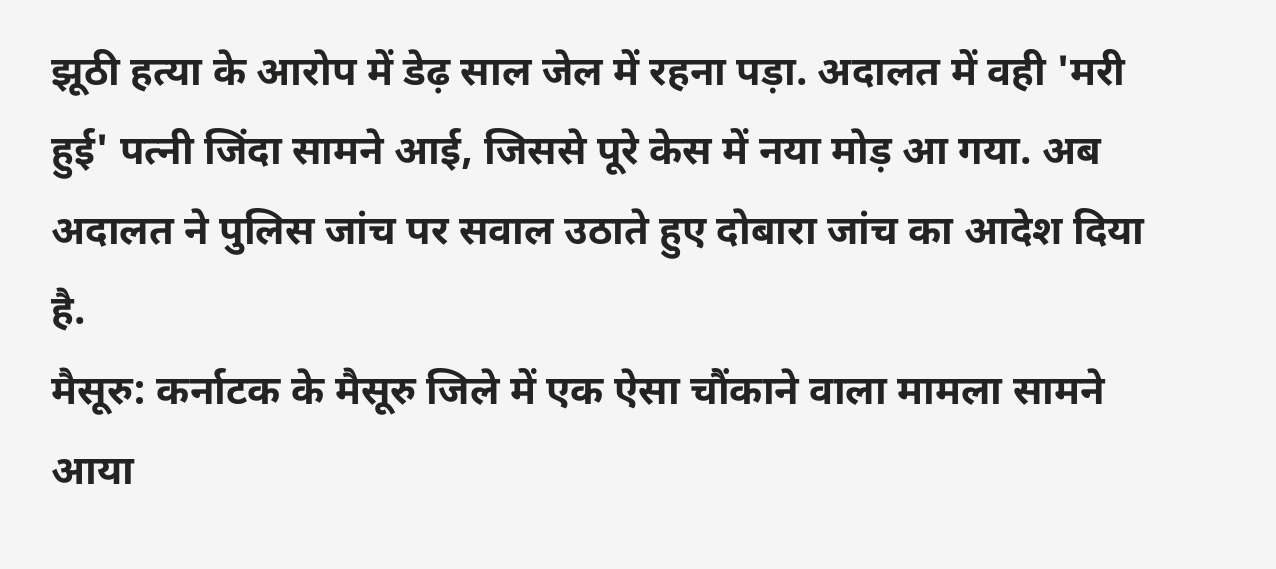झूठी हत्या के आरोप में डेढ़ साल जेल में रहना पड़ा. अदालत में वही 'मरी हुई' पत्नी जिंदा सामने आई, जिससे पूरे केस में नया मोड़ आ गया. अब अदालत ने पुलिस जांच पर सवाल उठाते हुए दोबारा जांच का आदेश दिया है.
मैसूरु: कर्नाटक के मैसूरु जिले में एक ऐसा चौंकाने वाला मामला सामने आया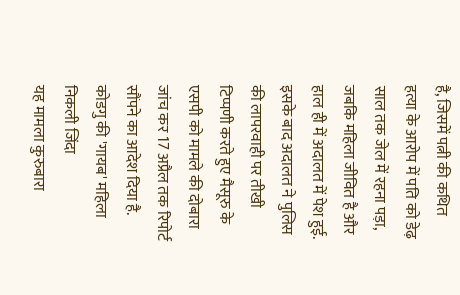है, जिसमें पत्नी की कथित हत्या के आरोप में पति को डेढ़ साल तक जेल में रहना पड़ा, जबकि महिला जीवित है और हाल ही में अदालत में पेश हुई. इसके बाद अदालत ने पुलिस की लापरवाही पर तीखी टिप्पणी करते हुए मैसूरु के एसपी को मामले की दोबारा जांच कर 17 अप्रैल तक रिपोर्ट सौंपने का आदेश दिया है.
कोडगु की 'गायब' महिला निकली जिंदा
यह मामला कुरुबारा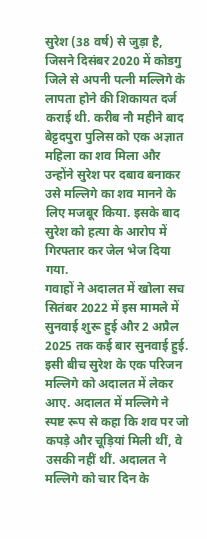सुरेश (38 वर्ष) से जुड़ा है, जिसने दिसंबर 2020 में कोडगु जिले से अपनी पत्नी मल्लिगे के लापता होने की शिकायत दर्ज कराई थी. करीब नौ महीने बाद बेट्टदपुरा पुलिस को एक अज्ञात महिला का शव मिला और उन्होंने सुरेश पर दबाव बनाकर उसे मल्लिगे का शव मानने के लिए मजबूर किया. इसके बाद सुरेश को हत्या के आरोप में गिरफ्तार कर जेल भेज दिया गया.
गवाहों ने अदालत में खोला सच
सितंबर 2022 में इस मामले में सुनवाई शुरू हुई और 2 अप्रैल 2025 तक कई बार सुनवाई हुई. इसी बीच सुरेश के एक परिजन मल्लिगे को अदालत में लेकर आए. अदालत में मल्लिगे ने स्पष्ट रूप से कहा कि शव पर जो कपड़े और चूड़ियां मिली थीं, वे उसकी नहीं थीं. अदालत ने मल्लिगे को चार दिन के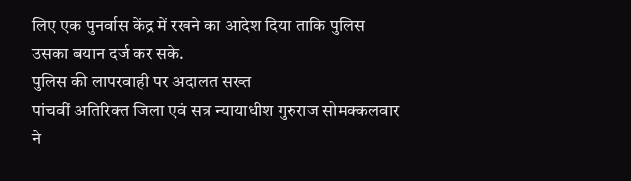लिए एक पुनर्वास केंद्र में रखने का आदेश दिया ताकि पुलिस उसका बयान दर्ज कर सके.
पुलिस की लापरवाही पर अदालत सख्त
पांचवीं अतिरिक्त जिला एवं सत्र न्यायाधीश गुरुराज सोमक्कलवार ने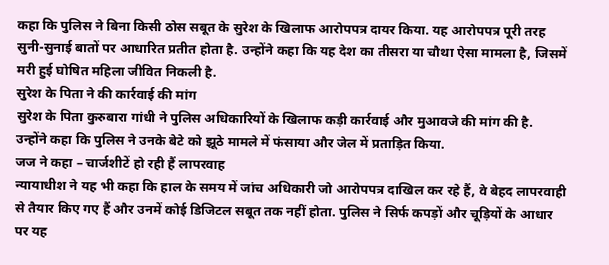कहा कि पुलिस ने बिना किसी ठोस सबूत के सुरेश के खिलाफ आरोपपत्र दायर किया. यह आरोपपत्र पूरी तरह सुनी-सुनाई बातों पर आधारित प्रतीत होता है. उन्होंने कहा कि यह देश का तीसरा या चौथा ऐसा मामला है, जिसमें मरी हुई घोषित महिला जीवित निकली है.
सुरेश के पिता ने की कार्रवाई की मांग
सुरेश के पिता कुरुबारा गांधी ने पुलिस अधिकारियों के खिलाफ कड़ी कार्रवाई और मुआवजे की मांग की है. उन्होंने कहा कि पुलिस ने उनके बेटे को झूठे मामले में फंसाया और जेल में प्रताड़ित किया.
जज ने कहा – चार्जशीटें हो रही हैं लापरवाह
न्यायाधीश ने यह भी कहा कि हाल के समय में जांच अधिकारी जो आरोपपत्र दाखिल कर रहे हैं, वे बेहद लापरवाही से तैयार किए गए हैं और उनमें कोई डिजिटल सबूत तक नहीं होता. पुलिस ने सिर्फ कपड़ों और चूड़ियों के आधार पर यह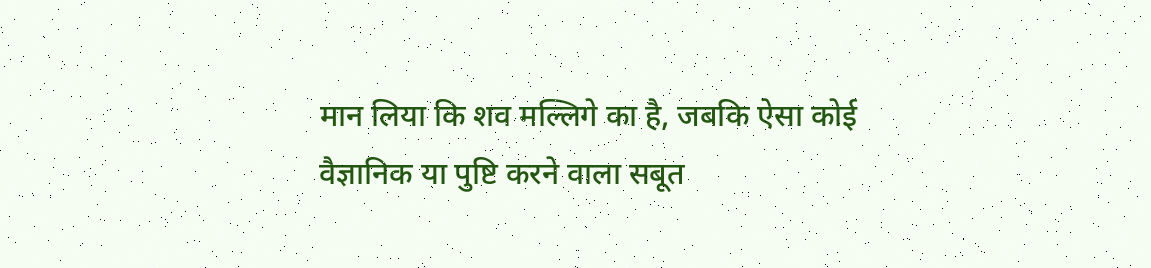मान लिया कि शव मल्लिगे का है, जबकि ऐसा कोई वैज्ञानिक या पुष्टि करने वाला सबूत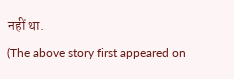नहीं था.
(The above story first appeared on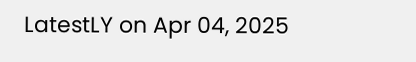LatestLY on Apr 04, 2025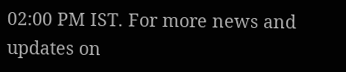02:00 PM IST. For more news and updates on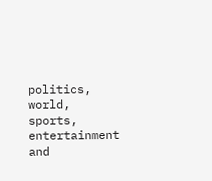politics, world, sports, entertainment and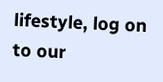lifestyle, log on to our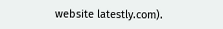website latestly.com).